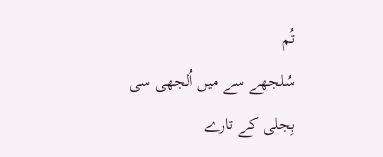تُم
سُلجھے سے میں اُلجھی سی
بِجلی کے تارے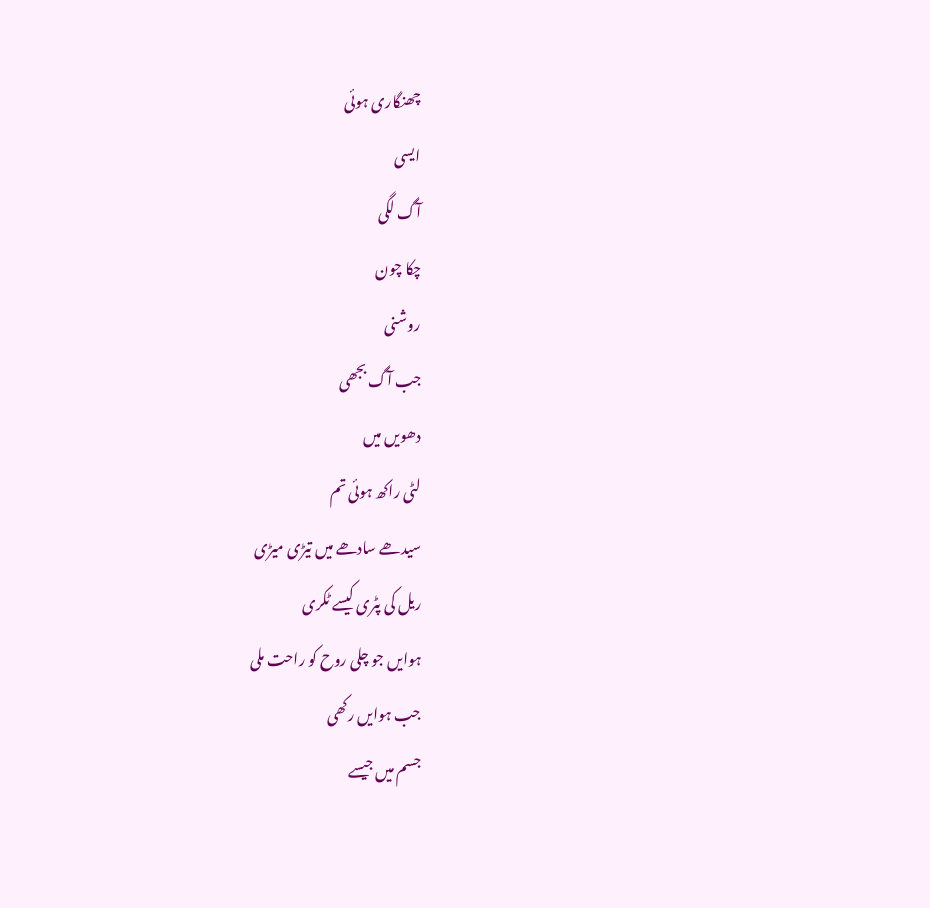چھنگاری ہوئی
ایسی
آگ لگی
چکا چون
روشنی
جب آگ بجھی
دھویں میں
لٹی راکھ ہوئی تم
سیدھے سادھے میں تیڑی میڑی
ریل کی پٹری کیسے ٹکری
ہوایں جو چلی روح کو راحت ملی
جب ہوایں رکھی
جسم میں جیسے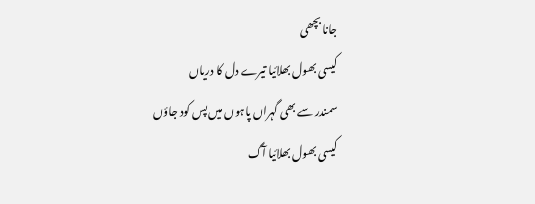جانا بچھی
کیسی بھول بھلائیا تیرے دل کا دریاں
سمندر سے بھی گہراں پاہوں میں پس کود جاؤں
کیسی بھول بھلائیا آگ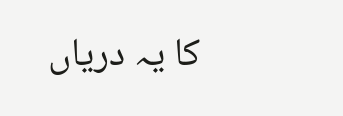کا یہ دریاں